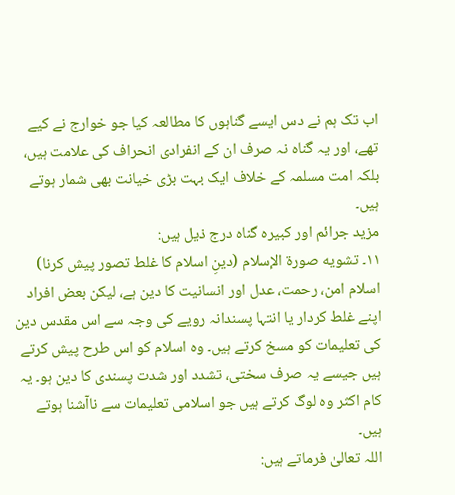اب تک ہم نے دس ایسے گناہوں کا مطالعہ کیا جو خوارج نے کیے تھے، اور یہ گناہ نہ صرف ان کے انفرادی انحراف کی علامت ہیں، بلکہ امت مسلمہ کے خلاف ایک بہت بڑی خیانت بھی شمار ہوتے ہیں۔
مزید جرائم اور کبیرہ گناہ درج ذیل ہیں:
۱۱۔ تشويه صورة الإسلام (دینِ اسلام کا غلط تصور پیش کرنا)
اسلام امن، رحمت، عدل اور انسانیت کا دین ہے، لیکن بعض افراد اپنے غلط کردار یا انتہا پسندانہ رویے کی وجہ سے اس مقدس دین کی تعلیمات کو مسخ کرتے ہیں۔ وہ اسلام کو اس طرح پیش کرتے ہیں جیسے یہ صرف سختی، تشدد اور شدت پسندی کا دین ہو۔ یہ کام اکثر وہ لوگ کرتے ہیں جو اسلامی تعلیمات سے ناآشنا ہوتے ہیں۔
اللہ تعالیٰ فرماتے ہیں: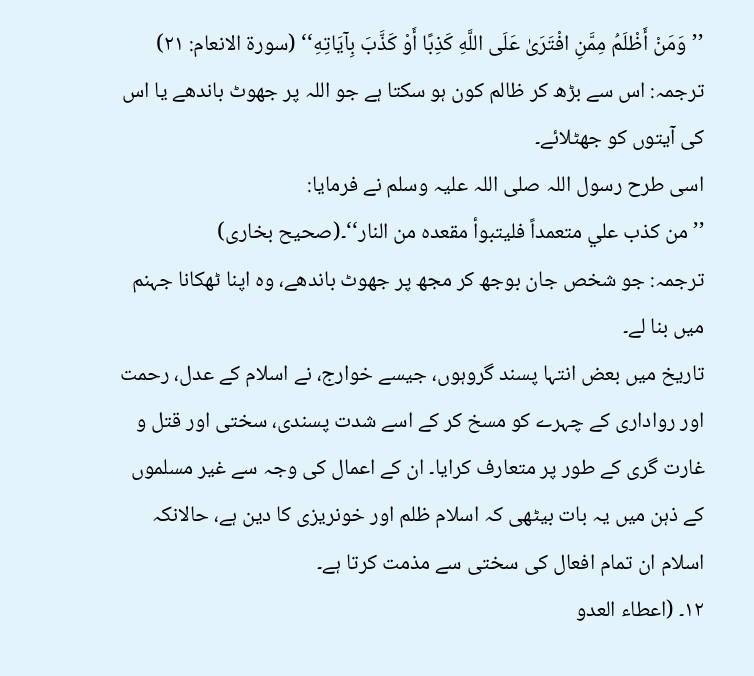’’وَمَنْ أَظْلَمُ مِمَّنِ افْتَرَىٰ عَلَى اللَّهِ كَذِبًا أَوْ كَذَّبَ بِآيَاتِهِ‘‘ (سورۃ الانعام: ۲۱)
ترجمہ: اس سے بڑھ کر ظالم کون ہو سکتا ہے جو اللہ پر جھوٹ باندھے یا اس کی آیتوں کو جھٹلائے۔
اسی طرح رسول اللہ صلی اللہ علیہ وسلم نے فرمایا:
’’من كذب علي متعمداً فليتبوأ مقعده من النار‘‘۔(صحیح بخاری)
ترجمہ: جو شخص جان بوجھ کر مجھ پر جھوٹ باندھے، وہ اپنا ٹھکانا جہنم میں بنا لے۔
تاریخ میں بعض انتہا پسند گروہوں، جیسے خوارج، نے اسلام کے عدل، رحمت اور رواداری کے چہرے کو مسخ کر کے اسے شدت پسندی، سختی اور قتل و غارت گری کے طور پر متعارف کرایا۔ ان کے اعمال کی وجہ سے غیر مسلموں کے ذہن میں یہ بات بیٹھی کہ اسلام ظلم اور خونریزی کا دین ہے، حالانکہ اسلام ان تمام افعال کی سختی سے مذمت کرتا ہے۔
۱۲۔ (اعطاء العدو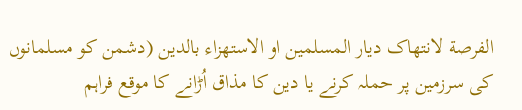الفرصة لانتهاک دیار المسلمین او الاستهزاء بالدين (دشمن کو مسلمانوں کی سرزمین پر حملہ کرنے یا دین کا مذاق اُڑانے کا موقع فراہم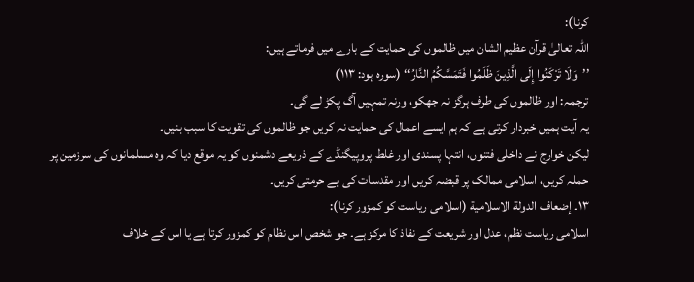کرنا):
اللہ تعالیٰ قرآن عظیم الشان میں ظالموں کی حمایت کے بارے میں فرماتے ہیں:
’’وَلَا تَرْكَنُوا إِلَى الَّذِينَ ظَلَمُوا فَتَمَسَّكُمُ النَّارُ‘‘ (سورہ ہود: ۱۱۳)
ترجمہ: اور ظالموں کی طرف ہرگز نہ جھکو، ورنہ تمہیں آگ پکڑ لے گی۔
یہ آیت ہمیں خبردار کرتی ہے کہ ہم ایسے اعمال کی حمایت نہ کریں جو ظالموں کی تقویت کا سبب بنیں۔
لیکن خوارج نے داخلی فتنوں، انتہا پسندی اور غلط پروپیگنڈے کے ذریعے دشمنوں کو یہ موقع دیا کہ وہ مسلمانوں کی سرزمین پر حملہ کریں، اسلامی ممالک پر قبضہ کریں اور مقدسات کی بے حرمتی کریں۔
۱۳۔ إضعاف الدولة الاسلامیة (اسلامی ریاست کو کمزور کرنا):
اسلامی ریاست نظم، عدل اور شریعت کے نفاذ کا مرکز ہے۔ جو شخص اس نظام کو کمزور کرتا ہے یا اس کے خلاف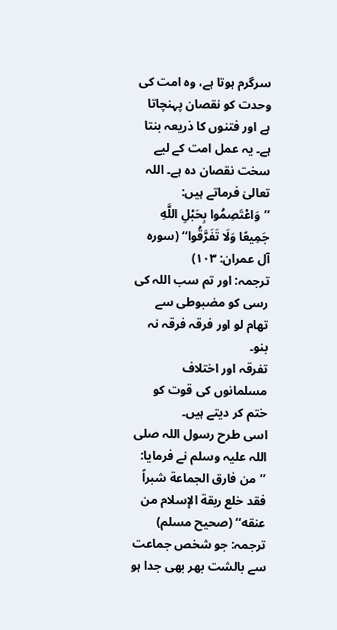سرگرم ہوتا ہے، وہ امت کی وحدت کو نقصان پہنچاتا ہے اور فتنوں کا ذریعہ بنتا ہے۔ یہ عمل امت کے لیے سخت نقصان دہ ہے۔ اللہ تعالیٰ فرماتے ہیں:
’’وَاعْتَصِمُوا بِحَبْلِ اللَّهِ جَمِيعًا وَلَا تَفَرَّقُوا‘‘ (سورہ آل عمران: ۱۰۳)
ترجمہ: اور تم سب اللہ کی رسی کو مضبوطی سے تھام لو اور فرقہ فرقہ نہ بنو۔
تفرقہ اور اختلاف مسلمانوں کی قوت کو ختم کر دیتے ہیں۔
اسی طرح رسول اللہ صلی اللہ علیہ وسلم نے فرمایا:
’’من فارق الجماعة شبراً فقد خلع ربقة الإسلام من عنقه‘‘ (صحیح مسلم)
ترجمہ: جو شخص جماعت سے بالشت بھر بھی جدا ہو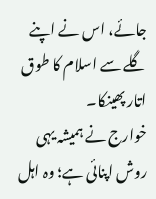جائے، اس نے اپنے گلے سے اسلام کا طوق اتار پھینکا۔
خوارج نے ہمیشہ یہی روش اپنائی ہے؛ وہ اہل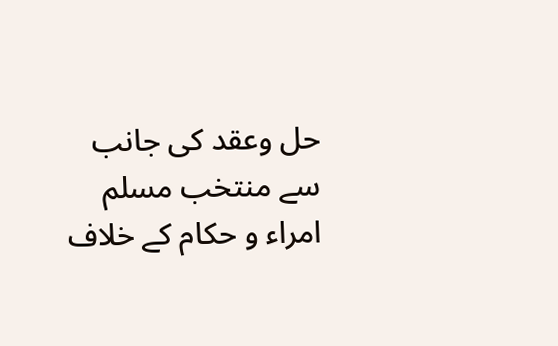حل وعقد کی جانب سے منتخب مسلم امراء و حکام کے خلاف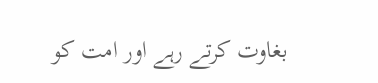بغاوت کرتے رہے اور امت کو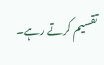تقسیم کرتے رہے۔